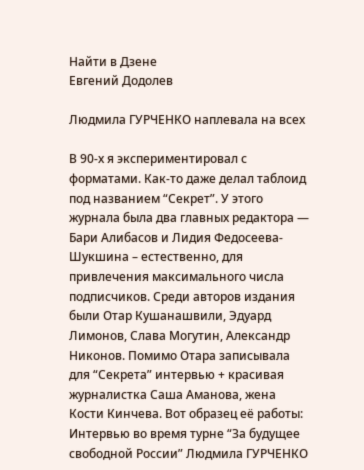Найти в Дзене
Евгений Додолев

Людмила ГУРЧЕНКО наплевала на всех

В 90-х я экспериментировал с форматами. Как-то даже делал таблоид под названием “Секрет”. У этого журнала была два главных редактора — Бари Алибасов и Лидия Федосеева-Шукшина – естественно, для привлечения максимального числа подписчиков. Среди авторов издания были Отар Кушанашвили, Эдуард Лимонов, Слава Могутин, Александр Никонов. Помимо Отара записывала для “Секрета” интервью + красивая журналистка Саша Аманова, жена Кости Кинчева. Вот образец её работы: Интервью во время турне “За будущее свободной России” Людмила ГУРЧЕНКО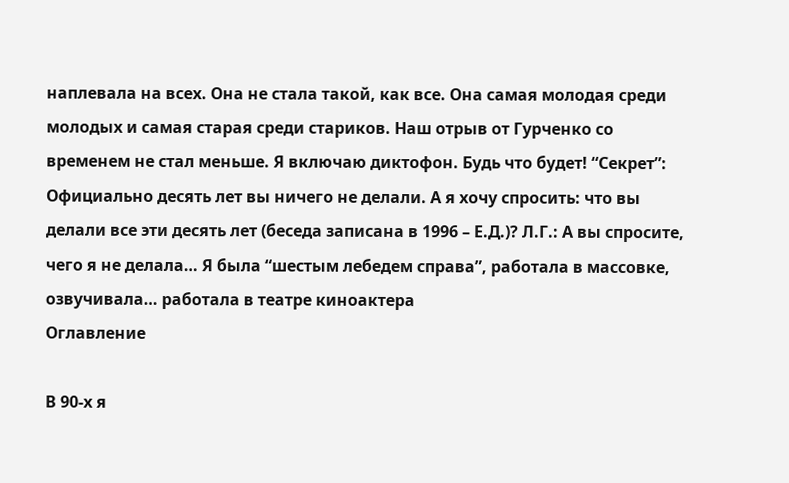наплевала на всех. Она не стала такой, как все. Она самая молодая среди молодых и самая старая среди стариков. Наш отрыв от Гурченко со временем не стал меньше. Я включаю диктофон. Будь что будет! “Секрет”: Официально десять лет вы ничего не делали. А я хочу спросить: что вы делали все эти десять лет (беседа записана в 1996 – Е.Д.)? Л.Г.: А вы спросите, чего я не делала… Я была “шестым лебедем справа”, работала в массовке, озвучивала… работала в театре киноактера
Оглавление

В 90-х я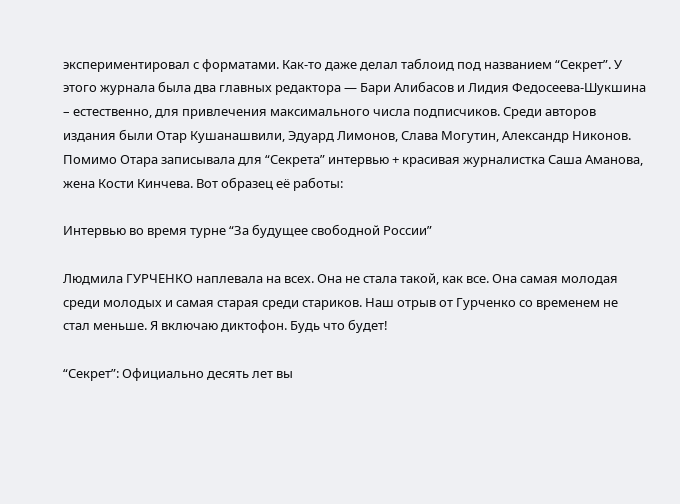экспериментировал с форматами. Как-то даже делал таблоид под названием “Секрет”. У этого журнала была два главных редактора — Бари Алибасов и Лидия Федосеева-Шукшина – естественно, для привлечения максимального числа подписчиков. Среди авторов издания были Отар Кушанашвили, Эдуард Лимонов, Слава Могутин, Александр Никонов. Помимо Отара записывала для “Секрета” интервью + красивая журналистка Саша Аманова, жена Кости Кинчева. Вот образец её работы:

Интервью во время турне “За будущее свободной России”

Людмила ГУРЧЕНКО наплевала на всех. Она не стала такой, как все. Она самая молодая среди молодых и самая старая среди стариков. Наш отрыв от Гурченко со временем не стал меньше. Я включаю диктофон. Будь что будет!

“Секрет”: Официально десять лет вы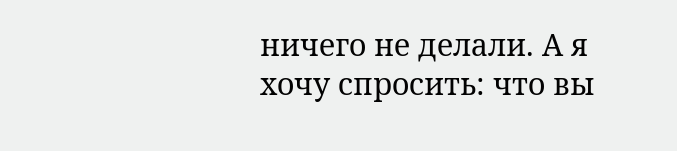ничего не делали. А я хочу спросить: что вы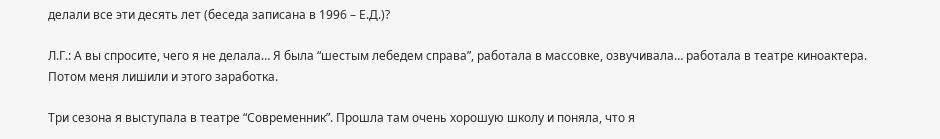делали все эти десять лет (беседа записана в 1996 – Е.Д.)?

Л.Г.: А вы спросите, чего я не делала… Я была “шестым лебедем справа”, работала в массовке, озвучивала… работала в театре киноактера. Потом меня лишили и этого заработка.

Три сезона я выступала в театре “Современник”. Прошла там очень хорошую школу и поняла, что я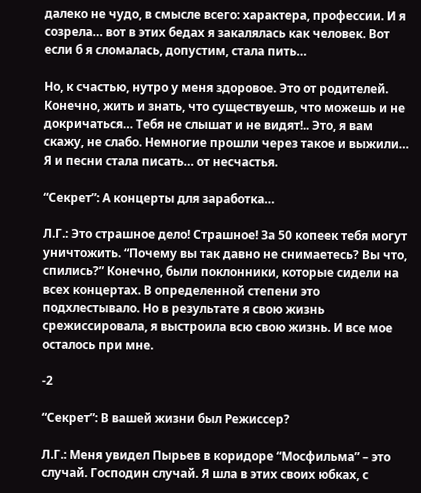далеко не чудо, в смысле всего: характера, профессии. И я созрела… вот в этих бедах я закалялась как человек. Вот если б я сломалась, допустим, стала пить…

Но, к счастью, нутро у меня здоровое. Это от родителей. Конечно, жить и знать, что существуешь, что можешь и не докричаться… Тебя не слышат и не видят!.. Это, я вам скажу, не слабо. Немногие прошли через такое и выжили… Я и песни стала писать… от несчастья.

“Секрет”: А концерты для заработка…

Л.Г.: Это страшное дело! Страшное! За 50 копеек тебя могут уничтожить. “Почему вы так давно не снимаетесь? Вы что, спились?” Конечно, были поклонники, которые сидели на всех концертах. В определенной степени это подхлестывало. Но в результате я свою жизнь срежиссировала, я выстроила всю свою жизнь. И все мое осталось при мне.

-2

“Секрет”: В вашей жизни был Режиссер?

Л.Г.: Меня увидел Пырьев в коридоре “Мосфильма” – это случай. Господин случай. Я шла в этих своих юбках, с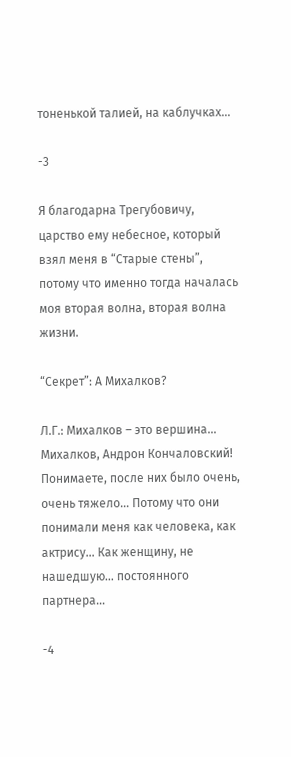тоненькой талией, на каблучках…

-3

Я благодарна Трегубовичу, царство ему небесное, который взял меня в “Старые стены”, потому что именно тогда началась моя вторая волна, вторая волна жизни.

“Секрет”: А Михалков?

Л.Г.: Михалков – это вершина… Михалков, Андрон Кончаловский! Понимаете, после них было очень, очень тяжело… Потому что они понимали меня как человека, как актрису… Как женщину, не нашедшую… постоянного партнера…

-4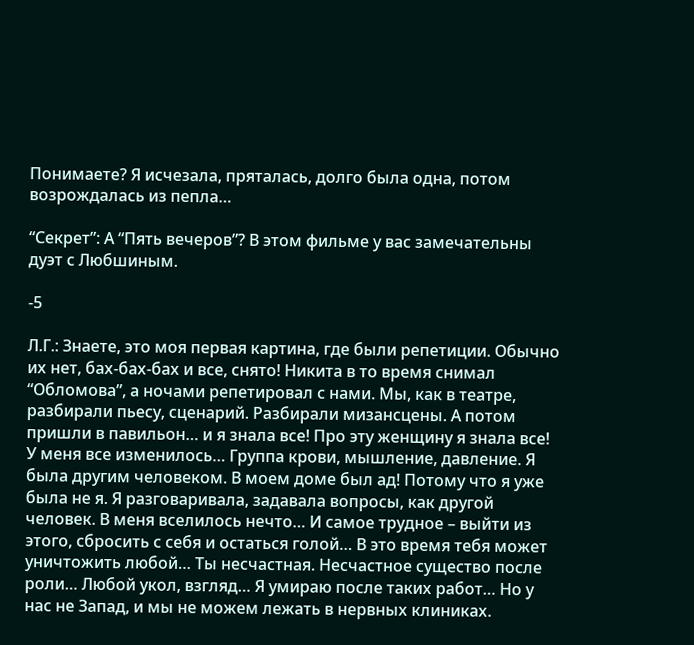Понимаете? Я исчезала, пряталась, долго была одна, потом возрождалась из пепла…

“Секрет”: А “Пять вечеров”? В этом фильме у вас замечательны дуэт с Любшиным.

-5

Л.Г.: Знаете, это моя первая картина, где были репетиции. Обычно их нет, бах-бах-бах и все, снято! Никита в то время снимал “Обломова”, а ночами репетировал с нами. Мы, как в театре, разбирали пьесу, сценарий. Разбирали мизансцены. А потом пришли в павильон… и я знала все! Про эту женщину я знала все! У меня все изменилось… Группа крови, мышление, давление. Я была другим человеком. В моем доме был ад! Потому что я уже была не я. Я разговаривала, задавала вопросы, как другой человек. В меня вселилось нечто… И самое трудное – выйти из этого, сбросить с себя и остаться голой… В это время тебя может уничтожить любой… Ты несчастная. Несчастное существо после роли… Любой укол, взгляд… Я умираю после таких работ… Но у нас не Запад, и мы не можем лежать в нервных клиниках.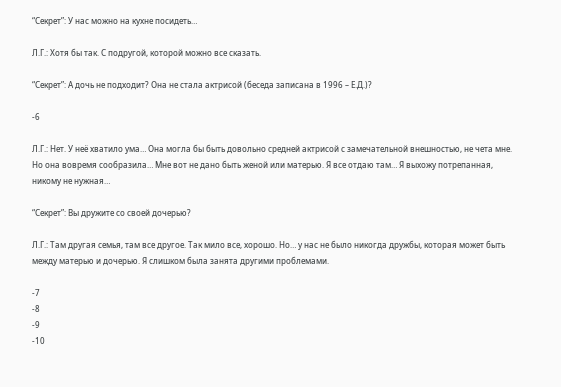“Секрет”: У нас можно на кухне посидеть…

Л.Г.: Хотя бы так. С подругой, которой можно все сказать.

“Секрет”: А дочь не подходит? Она не стала актрисой (беседа записана в 1996 – Е.Д.)?

-6

Л.Г.: Нет. У неё хватило ума… Она могла бы быть довольно средней актрисой с замечательной внешностью, не чета мне. Но она вовремя сообразила… Мне вот не дано быть женой или матерью. Я все отдаю там… Я выхожу потрепанная, никому не нужная…

“Секрет”: Вы дружите со своей дочерью?

Л.Г.: Там другая семья, там все другое. Так мило все, хорошо. Но… у нас не было никогда дружбы, которая может быть между матерью и дочерью. Я слишком была занята другими проблемами.

-7
-8
-9
-10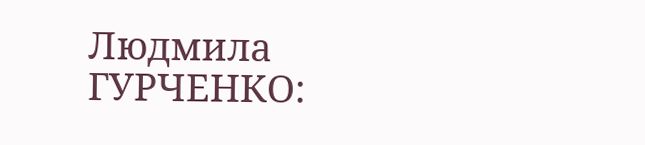Людмила ГУРЧЕНКО: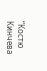“Костю Кинчева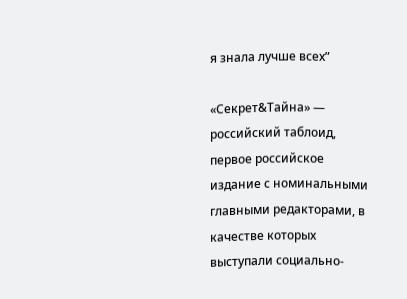я знала лучше всех”

«Секрет&Тайна» — российский таблоид, первое российское издание с номинальными главными редакторами, в качестве которых выступали социально-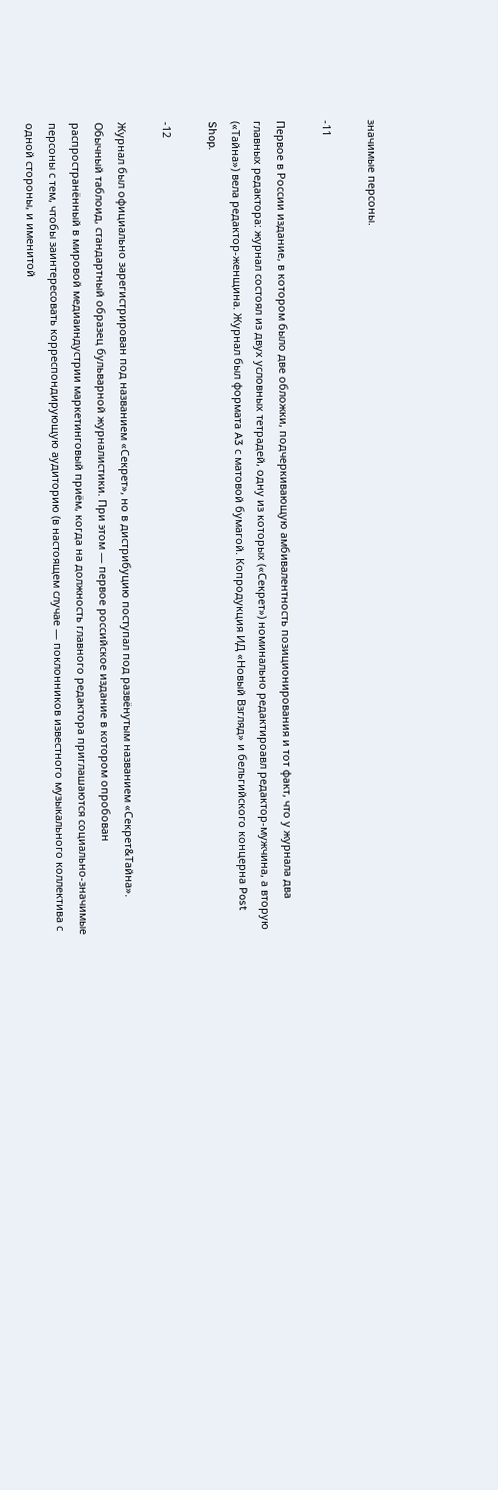значимые персоны.

-11

Первое в России издание, в котором было две обложки, подчеркивающую амбивалентность позиционирования и тот факт, что у журнала два главных редактора: журнал состоял из двух условных тетрадей, одну из которых («Секрет») номинально редактироавл редактор-мужчина, а вторую («Тайна») вела редактор-женщина. Журнал был формата A3 с матовой бумагой. Копродукция ИД «Новый Взгляд» и бельгийского концерна Post Shop.

-12

Журнал был официально зарегистрирован под названием «Секрет», но в дистрибуцию поступал под развёнутым названием «Секрет&Тайна». Обычный таблоид, стандартный образец бульварной журналистики. При этом — первое российское издание в котором опробован распространённый в мировой медиаиндустрии маркетинговый приём, когда на должность главного редактора приглашаются социально-значимые персоны с тем, чтобы заинтересовать корреспондирующую аудиторию (в настоящем случае — поклонников известного музыкального коллектива с одной стороны, и именитой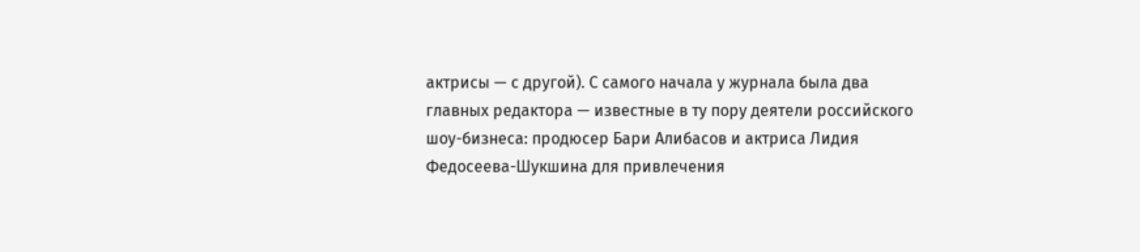актрисы — с другой). С самого начала у журнала была два главных редактора — известные в ту пору деятели российского шоу-бизнеса: продюсер Бари Алибасов и актриса Лидия Федосеева-Шукшина для привлечения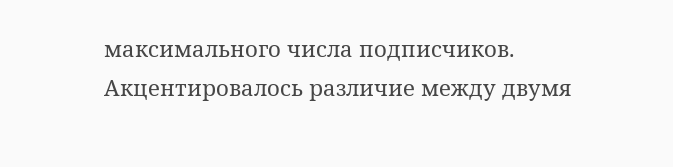максимального числа подписчиков. Акцентировалось различие между двумя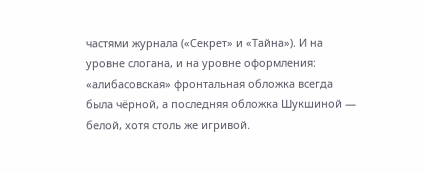частями журнала («Секрет» и «Тайна»). И на уровне слогана, и на уровне оформления: «алибасовская» фронтальная обложка всегда была чёрной, а последняя обложка Шукшиной — белой, хотя столь же игривой.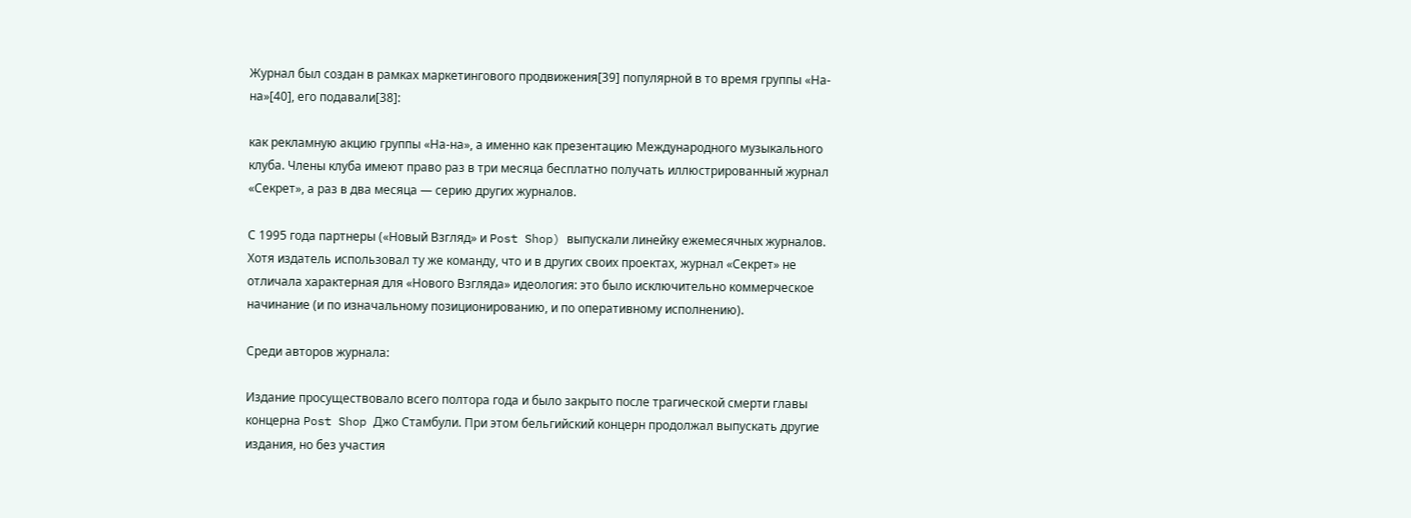Журнал был создан в рамках маркетингового продвижения[39] популярной в то время группы «На-на»[40], его подавали[38]:

как рекламную акцию группы «На-на», а именно как презентацию Международного музыкального клуба. Члены клуба имеют право раз в три месяца бесплатно получать иллюстрированный журнал «Секрет», а раз в два месяца — серию других журналов.

С 1995 года партнеры («Новый Взгляд» и Post Shop) выпускали линейку ежемесячных журналов. Хотя издатель использовал ту же команду, что и в других своих проектах, журнал «Секрет» не отличала характерная для «Нового Взгляда» идеология: это было исключительно коммерческое начинание (и по изначальному позиционированию, и по оперативному исполнению).

Среди авторов журнала:

Издание просуществовало всего полтора года и было закрыто после трагической смерти главы концерна Post Shop Джо Стамбули. При этом бельгийский концерн продолжал выпускать другие издания, но без участия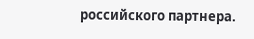российского партнера.